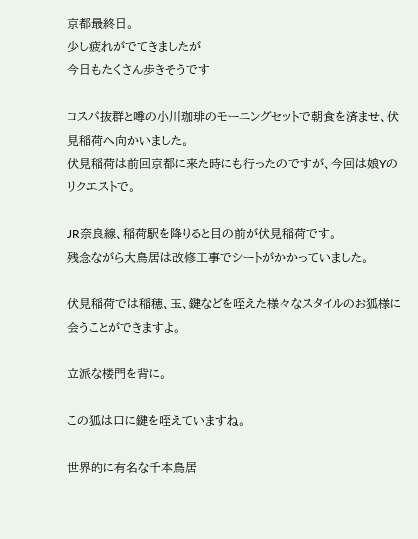京都最終日。
少し疲れがでてきましたが
今日もたくさん歩きそうです

コスパ抜群と噂の小川珈琲のモーニングセットで朝食を済ませ、伏見稲荷へ向かいました。
伏見稲荷は前回京都に来た時にも行ったのですが、今回は娘Yのリクエストで。

JR奈良線、稲荷駅を降りると目の前が伏見稲荷です。
残念ながら大鳥居は改修工事でシートがかかっていました。

伏見稲荷では稲穂、玉、鍵などを咥えた様々なスタイルのお狐様に会うことができますよ。

立派な楼門を背に。

この狐は口に鍵を咥えていますね。

世界的に有名な千本鳥居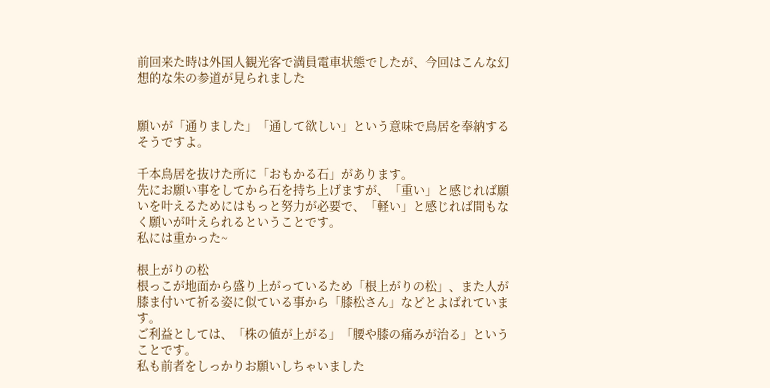前回来た時は外国人観光客で満員電車状態でしたが、今回はこんな幻想的な朱の参道が見られました


願いが「通りました」「通して欲しい」という意味で鳥居を奉納するそうですよ。

千本鳥居を抜けた所に「おもかる石」があります。
先にお願い事をしてから石を持ち上げますが、「重い」と感じれば願いを叶えるためにはもっと努力が必要で、「軽い」と感じれば間もなく願いが叶えられるということです。
私には重かった~

根上がりの松
根っこが地面から盛り上がっているため「根上がりの松」、また人が膝ま付いて祈る姿に似ている事から「膝松さん」などとよばれています。
ご利益としては、「株の値が上がる」「腰や膝の痛みが治る」ということです。
私も前者をしっかりお願いしちゃいました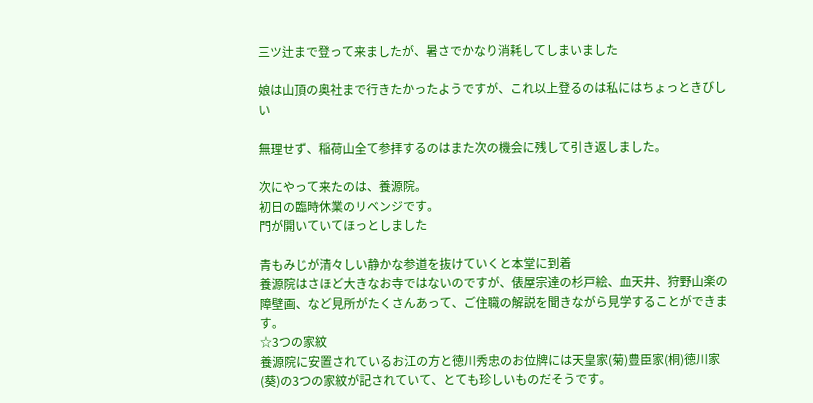三ツ辻まで登って来ましたが、暑さでかなり消耗してしまいました

娘は山頂の奥社まで行きたかったようですが、これ以上登るのは私にはちょっときびしい

無理せず、稲荷山全て参拝するのはまた次の機会に残して引き返しました。

次にやって来たのは、養源院。
初日の臨時休業のリベンジです。
門が開いていてほっとしました

青もみじが清々しい静かな参道を抜けていくと本堂に到着
養源院はさほど大きなお寺ではないのですが、俵屋宗達の杉戸絵、血天井、狩野山楽の障壁画、など見所がたくさんあって、ご住職の解説を聞きながら見学することができます。
☆3つの家紋
養源院に安置されているお江の方と徳川秀忠のお位牌には天皇家(菊)豊臣家(桐)徳川家(葵)の3つの家紋が記されていて、とても珍しいものだそうです。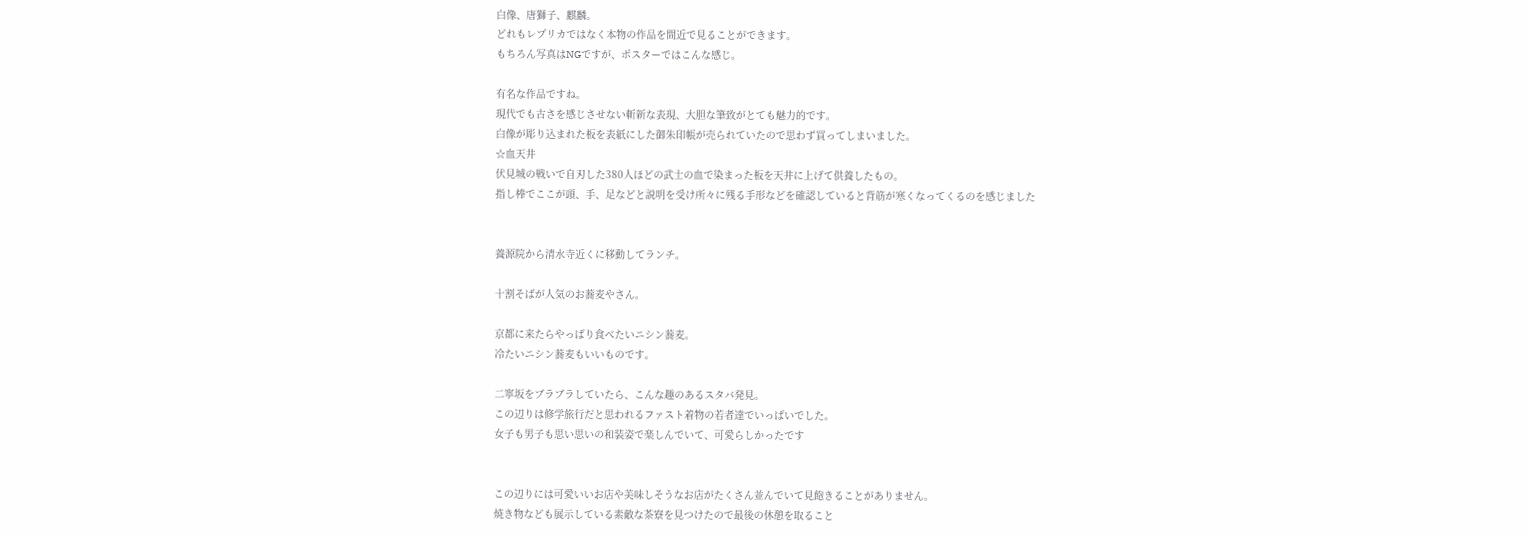白像、唐獅子、麒麟。
どれもレプリカではなく本物の作品を間近で見ることができます。
もちろん写真はNGですが、ポスターではこんな感じ。

有名な作品ですね。
現代でも古さを感じさせない斬新な表現、大胆な筆致がとても魅力的です。
白像が彫り込まれた板を表紙にした御朱印帳が売られていたので思わず買ってしまいました。
☆血天井
伏見城の戦いで自刃した380人ほどの武士の血で染まった板を天井に上げて供養したもの。
指し棒でここが頭、手、足などと説明を受け所々に残る手形などを確認していると背筋が寒くなってくるのを感じました


養源院から清水寺近くに移動してランチ。

十割そばが人気のお蕎麦やさん。

京都に来たらやっぱり食べたいニシン蕎麦。
冷たいニシン蕎麦もいいものです。

二寧坂をブラブラしていたら、こんな趣のあるスタバ発見。
この辺りは修学旅行だと思われるファスト着物の若者達でいっぱいでした。
女子も男子も思い思いの和装姿で楽しんでいて、可愛らしかったです


この辺りには可愛いいお店や美味しそうなお店がたくさん並んでいて見飽きることがありません。
焼き物なども展示している素敵な茶寮を見つけたので最後の休憩を取ること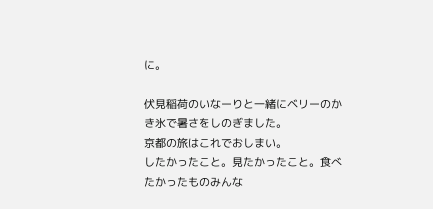に。

伏見稲荷のいなーりと一緒にベリーのかき氷で暑さをしのぎました。
京都の旅はこれでおしまい。
したかったこと。見たかったこと。食べたかったものみんな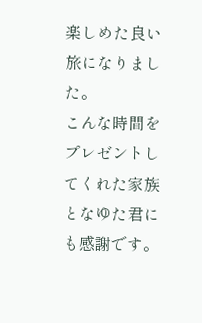楽しめた良い旅になりました。
こんな時間をプレゼントしてくれた家族となゆた君にも感謝です。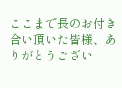ここまで長のお付き合い頂いた皆様、ありがとうござい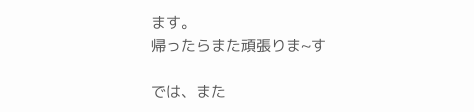ます。
帰ったらまた頑張りま~す

では、また